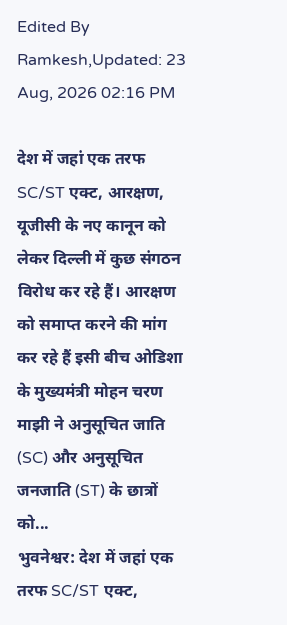Edited By Ramkesh,Updated: 23 Aug, 2026 02:16 PM

देश में जहां एक तरफ SC/ST एक्ट, आरक्षण, यूजीसी के नए कानून को लेकर दिल्ली में कुछ संगठन विरोध कर रहे हैं। आरक्षण को समाप्त करने की मांग कर रहे हैं इसी बीच ओडिशा के मुख्यमंत्री मोहन चरण माझी ने अनुसूचित जाति (SC) और अनुसूचित जनजाति (ST) के छात्रों को...
भुवनेश्वर: देश में जहां एक तरफ SC/ST एक्ट,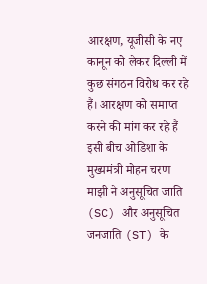आरक्षण, यूजीसी के नए कानून को लेकर दिल्ली में कुछ संगठन विरोध कर रहे हैं। आरक्षण को समाप्त करने की मांग कर रहे हैं इसी बीच ओडिशा के मुख्यमंत्री मोहन चरण माझी ने अनुसूचित जाति (SC) और अनुसूचित जनजाति (ST) के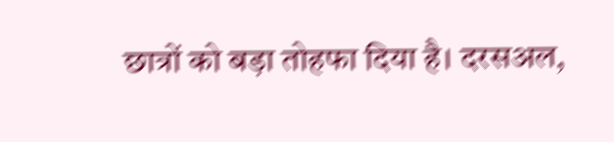छात्रों को बड़ा तोहफा दिया है। दरसअल,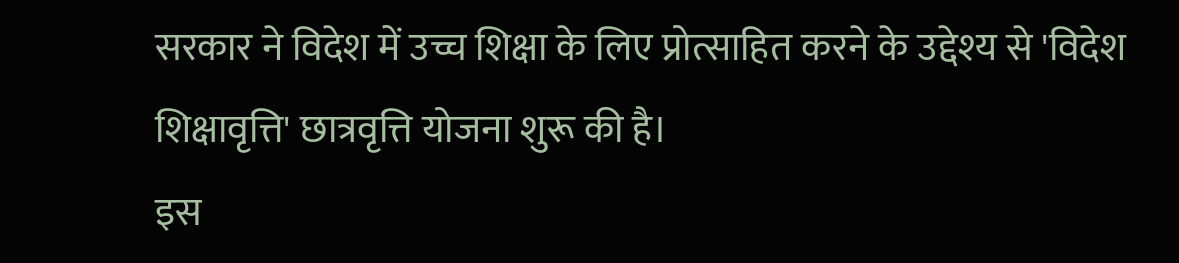सरकार ने विदेश में उच्च शिक्षा के लिए प्रोत्साहित करने के उद्देश्य से 'विदेश शिक्षावृत्ति' छात्रवृत्ति योजना शुरू की है।
इस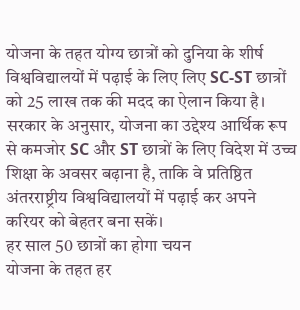योजना के तहत योग्य छात्रों को दुनिया के शीर्ष विश्वविद्यालयों में पढ़ाई के लिए लिए SC-ST छात्रों को 25 लाख तक की मदद का ऐलान किया है। सरकार के अनुसार, योजना का उद्देश्य आर्थिक रूप से कमजोर SC और ST छात्रों के लिए विदेश में उच्च शिक्षा के अवसर बढ़ाना है, ताकि वे प्रतिष्ठित अंतरराष्ट्रीय विश्वविद्यालयों में पढ़ाई कर अपने करियर को बेहतर बना सकें।
हर साल 50 छात्रों का होगा चयन
योजना के तहत हर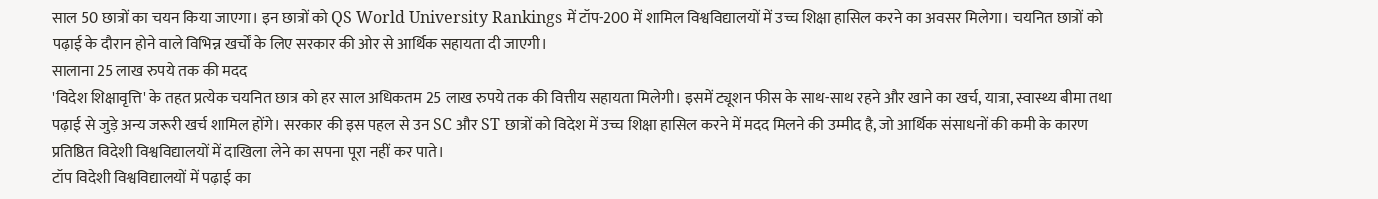साल 50 छात्रों का चयन किया जाएगा। इन छात्रों को QS World University Rankings में टॉप-200 में शामिल विश्वविद्यालयों में उच्च शिक्षा हासिल करने का अवसर मिलेगा। चयनित छात्रों को पढ़ाई के दौरान होने वाले विभिन्न खर्चों के लिए सरकार की ओर से आर्थिक सहायता दी जाएगी।
सालाना 25 लाख रुपये तक की मदद
'विदेश शिक्षावृत्ति' के तहत प्रत्येक चयनित छात्र को हर साल अधिकतम 25 लाख रुपये तक की वित्तीय सहायता मिलेगी। इसमें ट्यूशन फीस के साथ-साथ रहने और खाने का खर्च, यात्रा, स्वास्थ्य बीमा तथा पढ़ाई से जुड़े अन्य जरूरी खर्च शामिल होंगे। सरकार की इस पहल से उन SC और ST छात्रों को विदेश में उच्च शिक्षा हासिल करने में मदद मिलने की उम्मीद है, जो आर्थिक संसाधनों की कमी के कारण प्रतिष्ठित विदेशी विश्वविद्यालयों में दाखिला लेने का सपना पूरा नहीं कर पाते।
टॉप विदेशी विश्वविद्यालयों में पढ़ाई का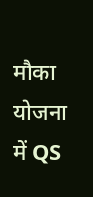मौका
योजना में QS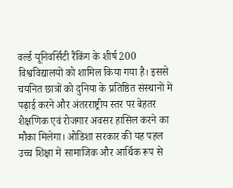वर्ल्ड यूनिवर्सिटी रैंकिंग के शीर्ष 200 विश्वविद्यालयों को शामिल किया गया है। इससे चयनित छात्रों को दुनिया के प्रतिष्ठित संस्थानों में पढ़ाई करने और अंतरराष्ट्रीय स्तर पर बेहतर शैक्षणिक एवं रोजगार अवसर हासिल करने का मौका मिलेगा। ओडिशा सरकार की यह पहल उच्च शिक्षा में सामाजिक और आर्थिक रूप से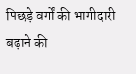पिछड़े वर्गों की भागीदारी बढ़ाने की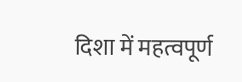दिशा में महत्वपूर्ण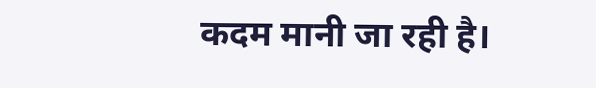कदम मानी जा रही है।